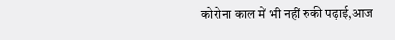कोरोना काल में भी नहीं रुकी पढ़ाई,आज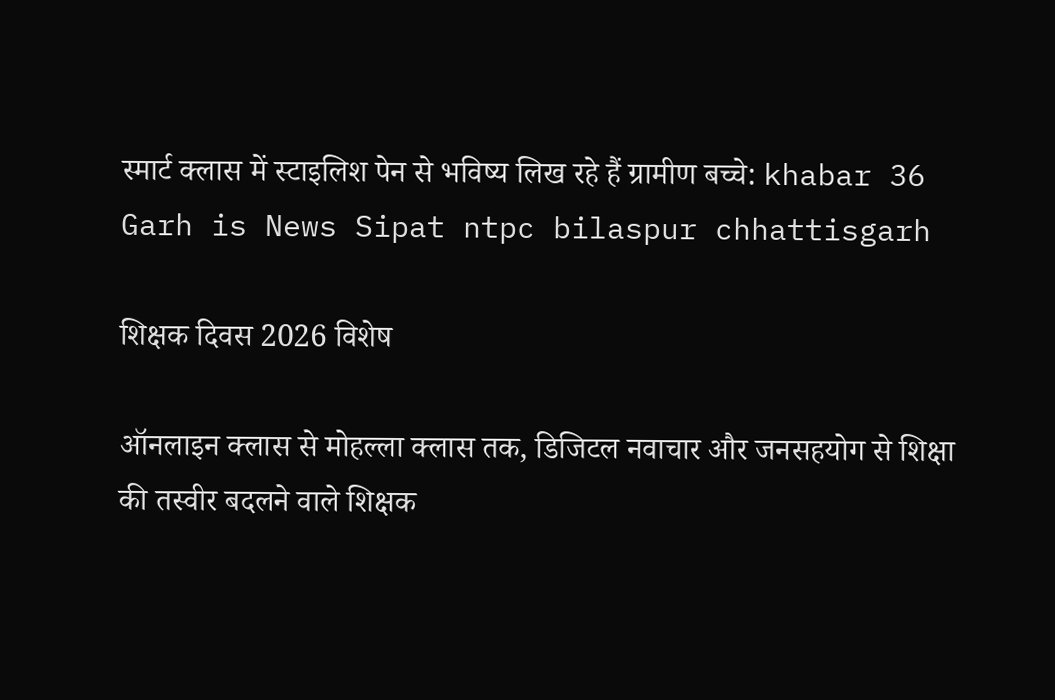स्मार्ट क्लास में स्टाइलिश पेन से भविष्य लिख रहे हैं ग्रामीण बच्चे: khabar 36 Garh is News Sipat ntpc bilaspur chhattisgarh

शिक्षक दिवस 2026 विशेष

ऑनलाइन क्लास से मोहल्ला क्लास तक, डिजिटल नवाचार और जनसहयोग से शिक्षा की तस्वीर बदलने वाले शिक्षक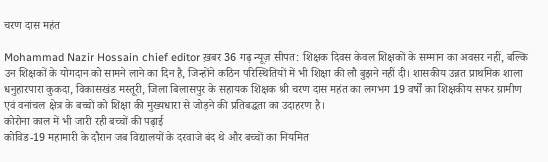चरण दास महंत

Mohammad Nazir Hossain chief editor ख़बर 36 गढ़ न्यूज़ सीपत: शिक्षक दिवस केवल शिक्षकों के सम्मान का अवसर नहीं, बल्कि उन शिक्षकों के योगदान को सामने लाने का दिन है, जिन्होंने कठिन परिस्थितियों में भी शिक्षा की लौ बुझने नहीं दी। शासकीय उन्नत प्राथमिक शाला धनुहारपारा कुकदा, विकासखंड मस्तूरी, जिला बिलासपुर के सहायक शिक्षक श्री चरण दास महंत का लगभग 19 वर्षों का शिक्षकीय सफर ग्रामीण एवं वनांचल क्षेत्र के बच्चों को शिक्षा की मुख्यधारा से जोड़ने की प्रतिबद्धता का उदाहरण है।
कोरोना काल में भी जारी रही बच्चों की पढ़ाई
कोविड-19 महामारी के दौरान जब विद्यालयों के दरवाजे बंद थे और बच्चों का नियमित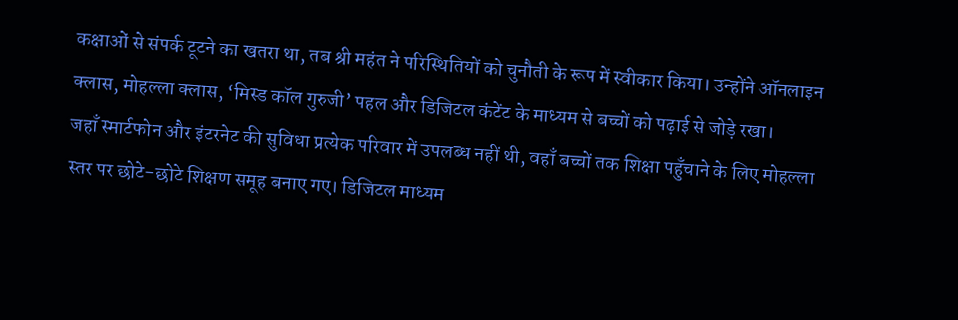कक्षाओं से संपर्क टूटने का खतरा था, तब श्री महंत ने परिस्थितियों को चुनौती के रूप में स्वीकार किया। उन्होंने ऑनलाइन क्लास, मोहल्ला क्लास, ‘मिस्ड कॉल गुरुजी’ पहल और डिजिटल कंटेंट के माध्यम से बच्चों को पढ़ाई से जोड़े रखा।
जहाँ स्मार्टफोन और इंटरनेट की सुविधा प्रत्येक परिवार में उपलब्ध नहीं थी, वहाँ बच्चों तक शिक्षा पहुँचाने के लिए मोहल्ला स्तर पर छोटे-छोटे शिक्षण समूह बनाए गए। डिजिटल माध्यम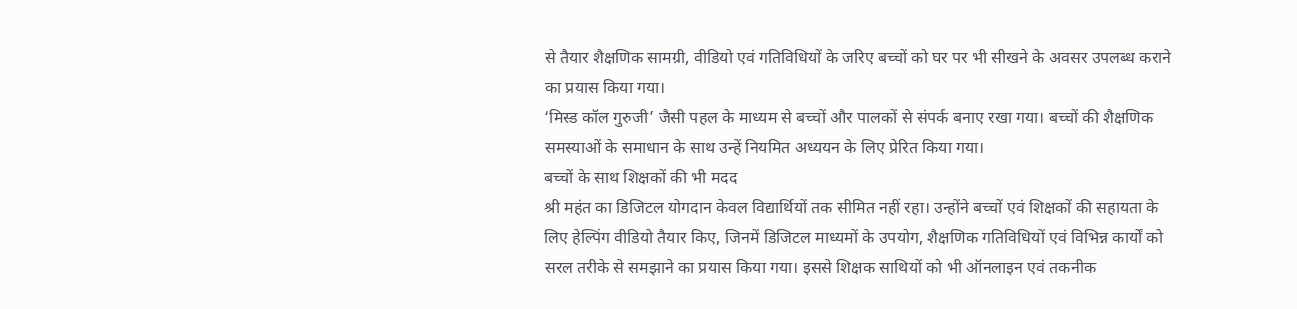से तैयार शैक्षणिक सामग्री, वीडियो एवं गतिविधियों के जरिए बच्चों को घर पर भी सीखने के अवसर उपलब्ध कराने का प्रयास किया गया।
‘मिस्ड कॉल गुरुजी’ जैसी पहल के माध्यम से बच्चों और पालकों से संपर्क बनाए रखा गया। बच्चों की शैक्षणिक समस्याओं के समाधान के साथ उन्हें नियमित अध्ययन के लिए प्रेरित किया गया।
बच्चों के साथ शिक्षकों की भी मदद
श्री महंत का डिजिटल योगदान केवल विद्यार्थियों तक सीमित नहीं रहा। उन्होंने बच्चों एवं शिक्षकों की सहायता के लिए हेल्पिंग वीडियो तैयार किए, जिनमें डिजिटल माध्यमों के उपयोग, शैक्षणिक गतिविधियों एवं विभिन्न कार्यों को सरल तरीके से समझाने का प्रयास किया गया। इससे शिक्षक साथियों को भी ऑनलाइन एवं तकनीक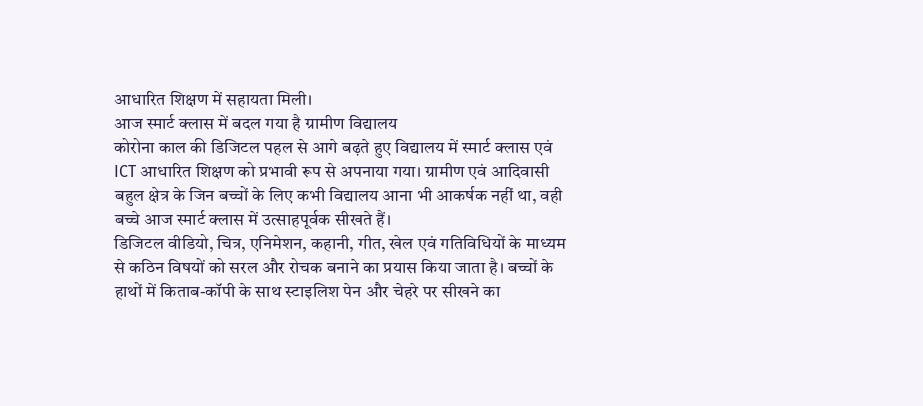आधारित शिक्षण में सहायता मिली।
आज स्मार्ट क्लास में बदल गया है ग्रामीण विद्यालय
कोरोना काल की डिजिटल पहल से आगे बढ़ते हुए विद्यालय में स्मार्ट क्लास एवं ICT आधारित शिक्षण को प्रभावी रूप से अपनाया गया। ग्रामीण एवं आदिवासी बहुल क्षेत्र के जिन बच्चों के लिए कभी विद्यालय आना भी आकर्षक नहीं था, वही बच्चे आज स्मार्ट क्लास में उत्साहपूर्वक सीखते हैं।
डिजिटल वीडियो, चित्र, एनिमेशन, कहानी, गीत, खेल एवं गतिविधियों के माध्यम से कठिन विषयों को सरल और रोचक बनाने का प्रयास किया जाता है। बच्चों के हाथों में किताब-कॉपी के साथ स्टाइलिश पेन और चेहरे पर सीखने का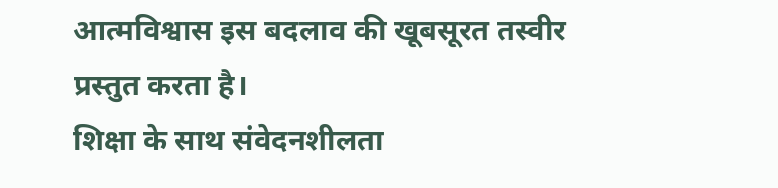आत्मविश्वास इस बदलाव की खूबसूरत तस्वीर प्रस्तुत करता है।
शिक्षा के साथ संवेदनशीलता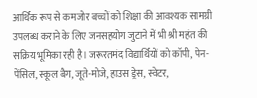आर्थिक रूप से कमजोर बच्चों को शिक्षा की आवश्यक सामग्री उपलब्ध कराने के लिए जनसहयोग जुटाने में भी श्री महंत की सक्रिय भूमिका रही है। जरूरतमंद विद्यार्थियों को कॉपी, पेन-पेंसिल, स्कूल बैग, जूते-मोजे, हाउस ड्रेस, स्वेटर,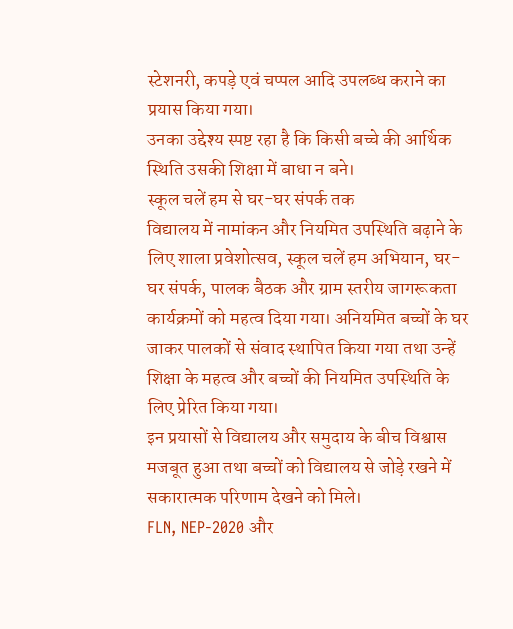स्टेशनरी, कपड़े एवं चप्पल आदि उपलब्ध कराने का प्रयास किया गया।
उनका उद्देश्य स्पष्ट रहा है कि किसी बच्चे की आर्थिक स्थिति उसकी शिक्षा में बाधा न बने।
स्कूल चलें हम से घर-घर संपर्क तक
विद्यालय में नामांकन और नियमित उपस्थिति बढ़ाने के लिए शाला प्रवेशोत्सव, स्कूल चलें हम अभियान, घर-घर संपर्क, पालक बैठक और ग्राम स्तरीय जागरूकता कार्यक्रमों को महत्व दिया गया। अनियमित बच्चों के घर जाकर पालकों से संवाद स्थापित किया गया तथा उन्हें शिक्षा के महत्व और बच्चों की नियमित उपस्थिति के लिए प्रेरित किया गया।
इन प्रयासों से विद्यालय और समुदाय के बीच विश्वास मजबूत हुआ तथा बच्चों को विद्यालय से जोड़े रखने में सकारात्मक परिणाम देखने को मिले।
FLN, NEP-2020 और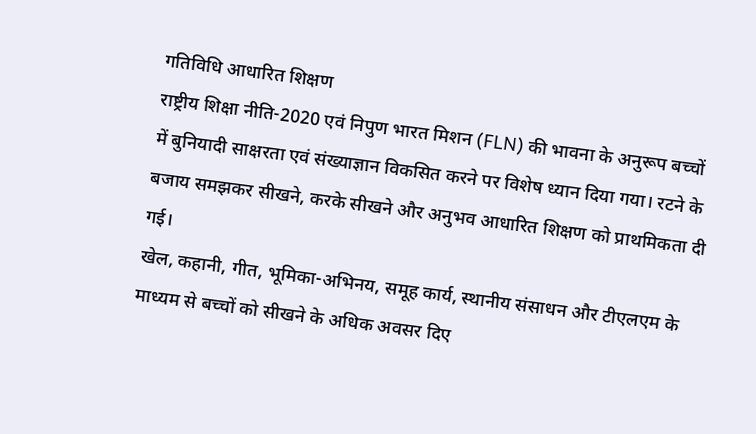गतिविधि आधारित शिक्षण
राष्ट्रीय शिक्षा नीति-2020 एवं निपुण भारत मिशन (FLN) की भावना के अनुरूप बच्चों में बुनियादी साक्षरता एवं संख्याज्ञान विकसित करने पर विशेष ध्यान दिया गया। रटने के बजाय समझकर सीखने, करके सीखने और अनुभव आधारित शिक्षण को प्राथमिकता दी गई।
खेल, कहानी, गीत, भूमिका-अभिनय, समूह कार्य, स्थानीय संसाधन और टीएलएम के माध्यम से बच्चों को सीखने के अधिक अवसर दिए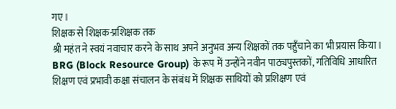गए।
शिक्षक से शिक्षक-प्रशिक्षक तक
श्री महंत ने स्वयं नवाचार करने के साथ अपने अनुभव अन्य शिक्षकों तक पहुँचाने का भी प्रयास किया। BRG (Block Resource Group) के रूप में उन्होंने नवीन पाठ्यपुस्तकों, गतिविधि आधारित शिक्षण एवं प्रभावी कक्षा संचालन के संबंध में शिक्षक साथियों को प्रशिक्षण एवं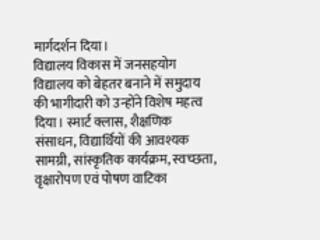मार्गदर्शन दिया।
विद्यालय विकास में जनसहयोग
विद्यालय को बेहतर बनाने में समुदाय की भागीदारी को उन्होंने विशेष महत्व दिया। स्मार्ट क्लास, शैक्षणिक संसाधन, विद्यार्थियों की आवश्यक सामग्री, सांस्कृतिक कार्यक्रम, स्वच्छता, वृक्षारोपण एवं पोषण वाटिका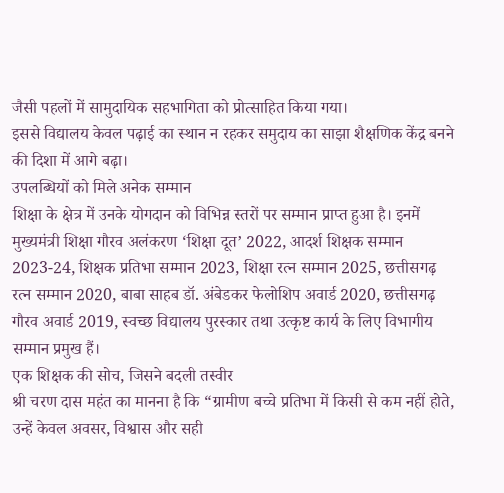जैसी पहलों में सामुदायिक सहभागिता को प्रोत्साहित किया गया।
इससे विद्यालय केवल पढ़ाई का स्थान न रहकर समुदाय का साझा शैक्षणिक केंद्र बनने की दिशा में आगे बढ़ा।
उपलब्धियों को मिले अनेक सम्मान
शिक्षा के क्षेत्र में उनके योगदान को विभिन्न स्तरों पर सम्मान प्राप्त हुआ है। इनमें मुख्यमंत्री शिक्षा गौरव अलंकरण ‘शिक्षा दूत’ 2022, आदर्श शिक्षक सम्मान 2023-24, शिक्षक प्रतिभा सम्मान 2023, शिक्षा रत्न सम्मान 2025, छत्तीसगढ़ रत्न सम्मान 2020, बाबा साहब डॉ. अंबेडकर फेलोशिप अवार्ड 2020, छत्तीसगढ़ गौरव अवार्ड 2019, स्वच्छ विद्यालय पुरस्कार तथा उत्कृष्ट कार्य के लिए विभागीय सम्मान प्रमुख हैं।
एक शिक्षक की सोच, जिसने बदली तस्वीर
श्री चरण दास महंत का मानना है कि “ग्रामीण बच्चे प्रतिभा में किसी से कम नहीं होते, उन्हें केवल अवसर, विश्वास और सही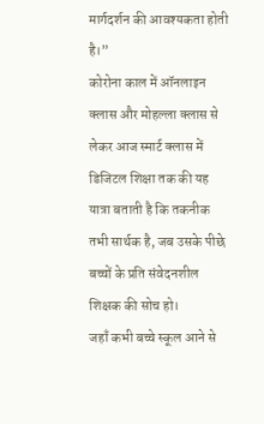मार्गदर्शन की आवश्यकता होती है।”
कोरोना काल में ऑनलाइन क्लास और मोहल्ला क्लास से लेकर आज स्मार्ट क्लास में डिजिटल शिक्षा तक की यह यात्रा बताती है कि तकनीक तभी सार्थक है, जब उसके पीछे बच्चों के प्रति संवेदनशील शिक्षक की सोच हो।
जहाँ कभी बच्चे स्कूल आने से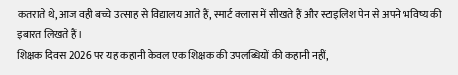कतराते थे, आज वही बच्चे उत्साह से विद्यालय आते हैं, स्मार्ट क्लास में सीखते हैं और स्टाइलिश पेन से अपने भविष्य की इबारत लिखते हैं।
शिक्षक दिवस 2026 पर यह कहानी केवल एक शिक्षक की उपलब्धियों की कहानी नहीं,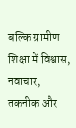बल्कि ग्रामीण शिक्षा में विश्वास, नवाचार, तकनीक और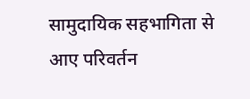सामुदायिक सहभागिता से आए परिवर्तन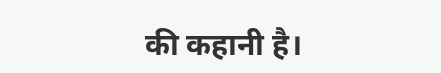की कहानी है।